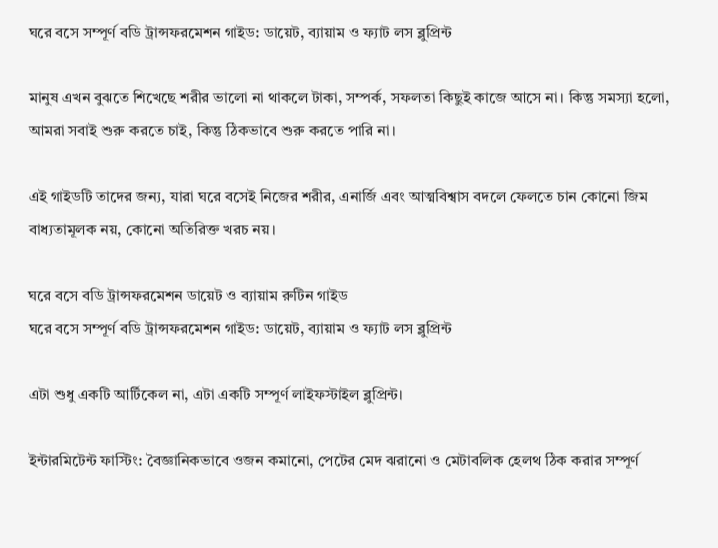ঘরে বসে সম্পূর্ণ বডি ট্রান্সফরমেশন গাইড: ডায়েট, ব্যায়াম ও ফ্যাট লস ব্লুপ্রিন্ট

মানুষ এখন বুঝতে শিখেছে শরীর ভালো না থাকলে টাকা, সম্পর্ক, সফলতা কিছুই কাজে আসে না। কিন্তু সমস্যা হলো, আমরা সবাই শুরু করতে চাই, কিন্তু ঠিকভাবে শুরু করতে পারি না।

এই গাইডটি তাদের জন্য, যারা ঘরে বসেই নিজের শরীর, এনার্জি এবং আত্মবিশ্বাস বদলে ফেলতে চান কোনো জিম বাধ্যতামূলক নয়, কোনো অতিরিক্ত খরচ নয়।

ঘরে বসে বডি ট্রান্সফরমেশন ডায়েট ও ব্যায়াম রুটিন গাইড
ঘরে বসে সম্পূর্ণ বডি ট্রান্সফরমেশন গাইড: ডায়েট, ব্যায়াম ও ফ্যাট লস ব্লুপ্রিন্ট

এটা শুধু একটি আর্টিকেল না, এটা একটি সম্পূর্ণ লাইফস্টাইল ব্লুপ্রিন্ট।

ইন্টারমিটেন্ট ফাস্টিং: বৈজ্ঞানিকভাবে ওজন কমানো, পেটের মেদ ঝরানো ও মেটাবলিক হেলথ ঠিক করার সম্পূর্ণ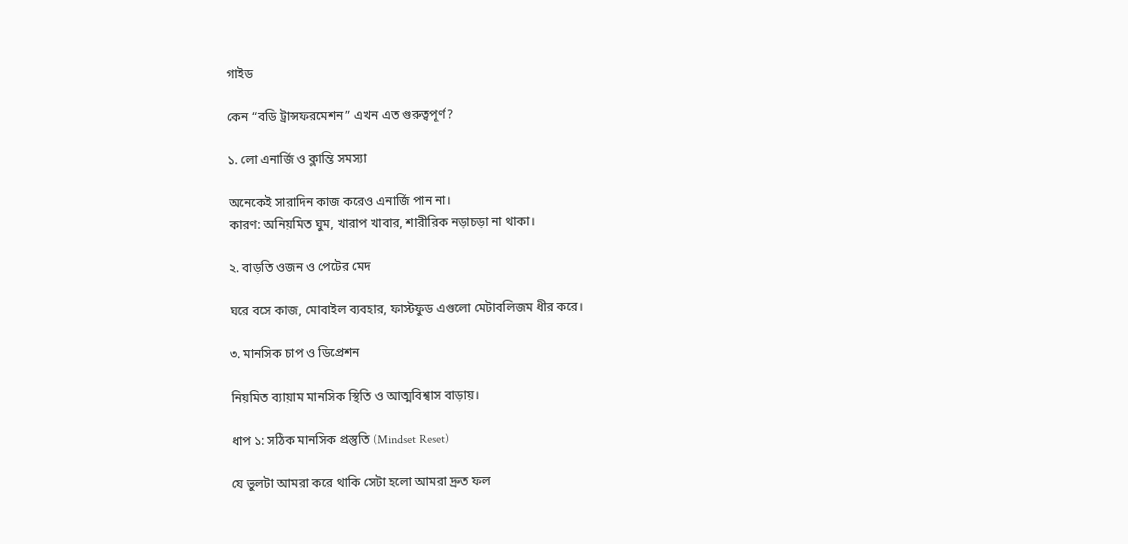গাইড

কেন “বডি ট্রান্সফরমেশন” এখন এত গুরুত্বপূর্ণ?

১. লো এনার্জি ও ক্লান্তি সমস্যা

অনেকেই সারাদিন কাজ করেও এনার্জি পান না।
কারণ: অনিয়মিত ঘুম, খারাপ খাবার, শারীরিক নড়াচড়া না থাকা।

২. বাড়তি ওজন ও পেটের মেদ

ঘরে বসে কাজ, মোবাইল ব্যবহার, ফাস্টফুড এগুলো মেটাবলিজম ধীর করে।

৩. মানসিক চাপ ও ডিপ্রেশন

নিয়মিত ব্যায়াম মানসিক স্থিতি ও আত্মবিশ্বাস বাড়ায়।

ধাপ ১: সঠিক মানসিক প্রস্তুতি (Mindset Reset)

যে ভুলটা আমরা করে থাকি সেটা হলো আমরা দ্রুত ফল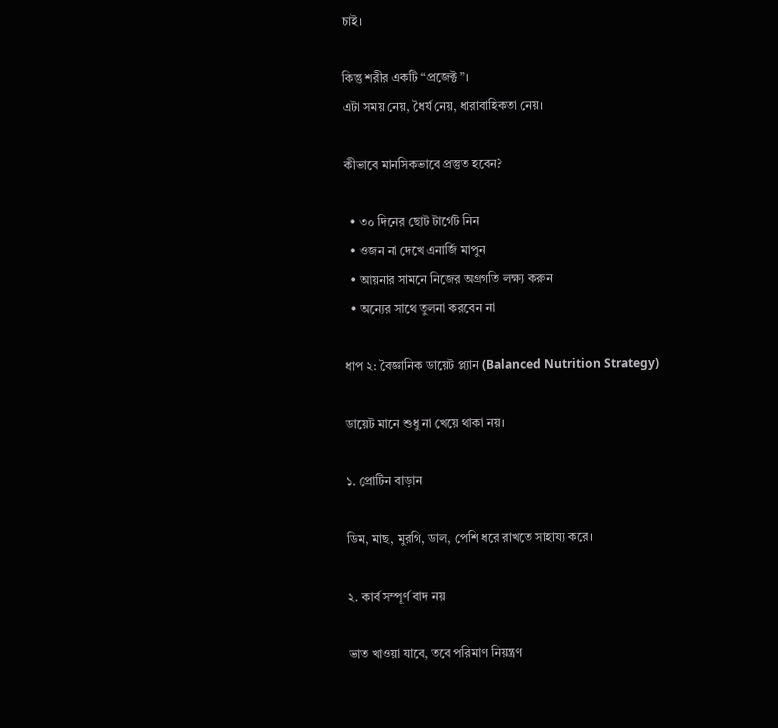চাই।

কিন্তু শরীর একটি “প্রজেক্ট”।
এটা সময় নেয়, ধৈর্য নেয়, ধারাবাহিকতা নেয়।

কীভাবে মানসিকভাবে প্রস্তুত হবেন?

  • ৩০ দিনের ছোট টার্গেট নিন
  • ওজন না দেখে এনার্জি মাপুন
  • আয়নার সামনে নিজের অগ্রগতি লক্ষ্য করুন
  • অন্যের সাথে তুলনা করবেন না

ধাপ ২: বৈজ্ঞানিক ডায়েট প্ল্যান (Balanced Nutrition Strategy)

ডায়েট মানে শুধু না খেয়ে থাকা নয়।

১. প্রোটিন বাড়ান

ডিম, মাছ, মুরগি, ডাল, পেশি ধরে রাখতে সাহায্য করে।

২. কার্ব সম্পূর্ণ বাদ নয়

ভাত খাওয়া যাবে, তবে পরিমাণ নিয়ন্ত্রণ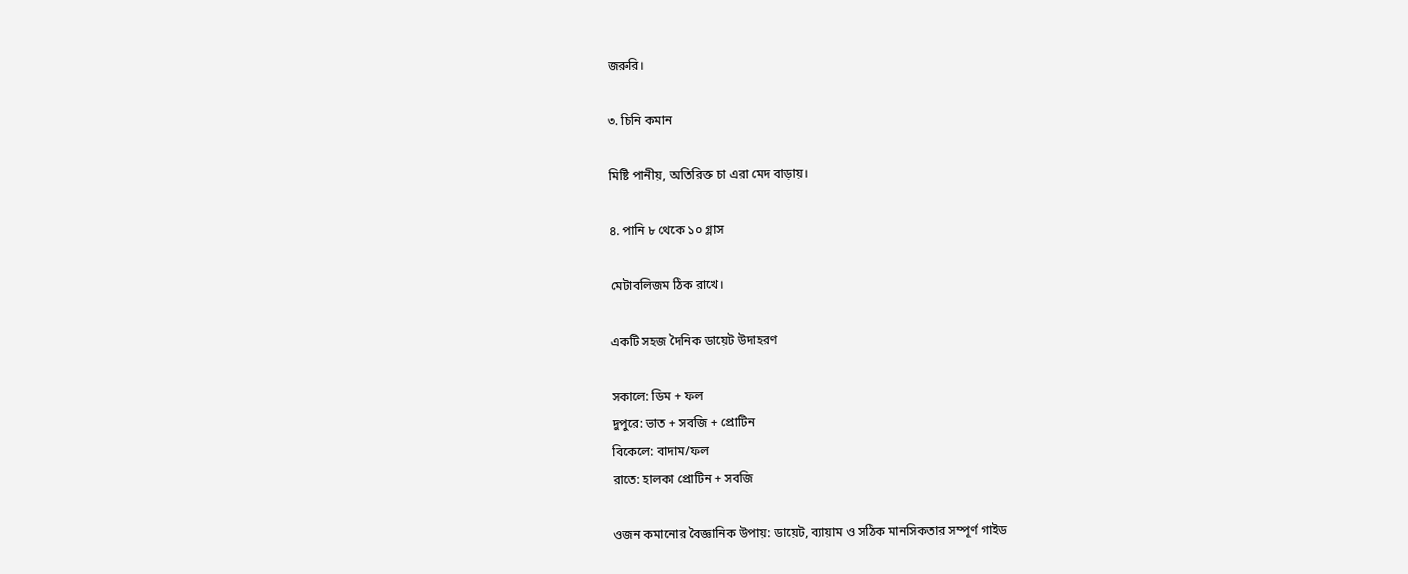জরুরি।

৩. চিনি কমান

মিষ্টি পানীয়, অতিরিক্ত চা এরা মেদ বাড়ায়।

৪. পানি ৮ থেকে ১০ গ্লাস

মেটাবলিজম ঠিক রাখে।

একটি সহজ দৈনিক ডায়েট উদাহরণ

সকালে: ডিম + ফল
দুপুরে: ভাত + সবজি + প্রোটিন
বিকেলে: বাদাম/ফল
রাতে: হালকা প্রোটিন + সবজি

ওজন কমানোর বৈজ্ঞানিক উপায়: ডায়েট, ব্যায়াম ও সঠিক মানসিকতার সম্পূর্ণ গাইড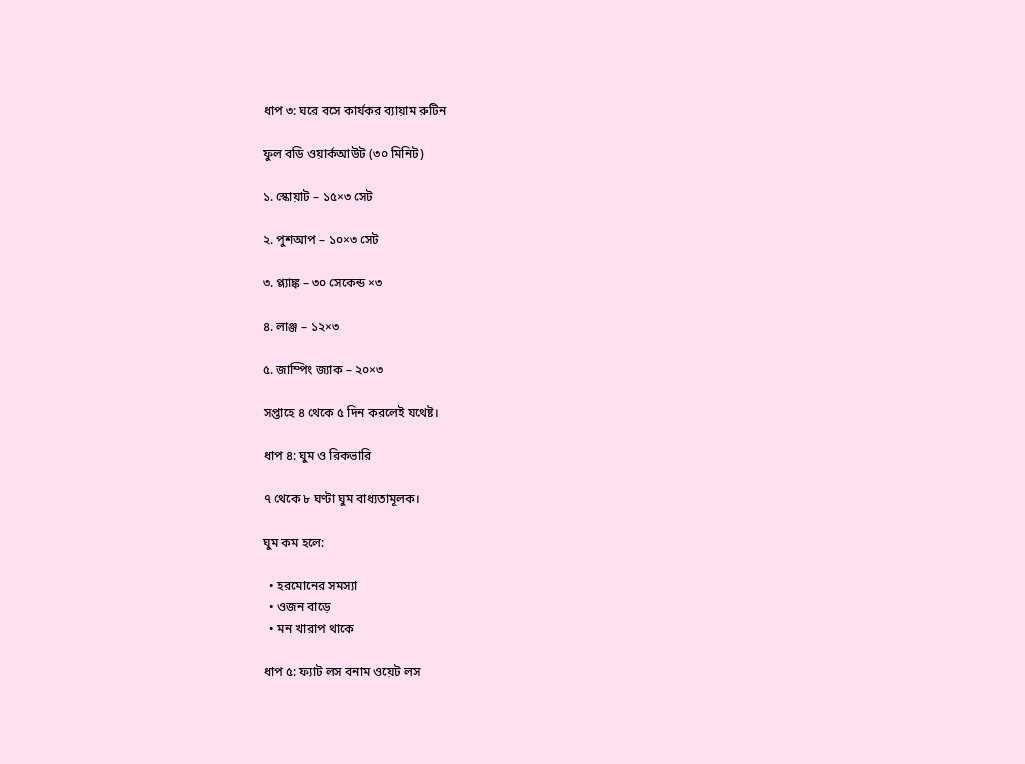ধাপ ৩: ঘরে বসে কার্যকর ব্যায়াম রুটিন

ফুল বডি ওয়ার্কআউট (৩০ মিনিট)

১. স্কোয়াট – ১৫×৩ সেট

২. পুশআপ – ১০×৩ সেট

৩. প্ল্যাঙ্ক – ৩০ সেকেন্ড ×৩

৪. লাঞ্জ – ১২×৩

৫. জাম্পিং জ্যাক – ২০×৩

সপ্তাহে ৪ থেকে ৫ দিন করলেই যথেষ্ট।

ধাপ ৪: ঘুম ও রিকভারি

৭ থেকে ৮ ঘণ্টা ঘুম বাধ্যতামূলক।

ঘুম কম হলে:

  • হরমোনের সমস্যা
  • ওজন বাড়ে
  • মন খারাপ থাকে

ধাপ ৫: ফ্যাট লস বনাম ওয়েট লস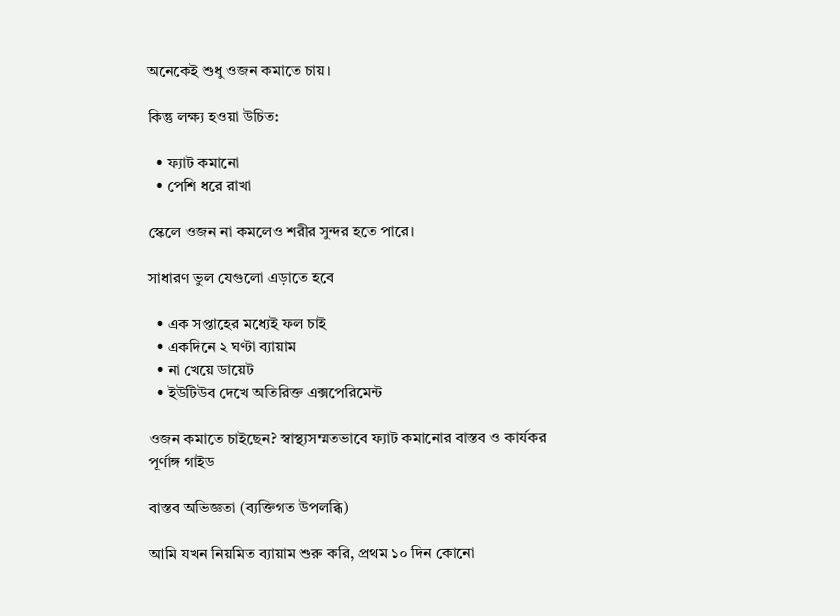অনেকেই শুধু ওজন কমাতে চায়।

কিন্তু লক্ষ্য হওয়া উচিত:

  • ফ্যাট কমানো
  • পেশি ধরে রাখা

স্কেলে ওজন না কমলেও শরীর সুন্দর হতে পারে।

সাধারণ ভুল যেগুলো এড়াতে হবে

  • এক সপ্তাহের মধ্যেই ফল চাই
  • একদিনে ২ ঘণ্টা ব্যায়াম
  • না খেয়ে ডায়েট
  • ইউটিউব দেখে অতিরিক্ত এক্সপেরিমেন্ট

ওজন কমাতে চাইছেন? স্বাস্থ্যসম্মতভাবে ফ্যাট কমানোর বাস্তব ও কার্যকর পূর্ণাঙ্গ গাইড

বাস্তব অভিজ্ঞতা (ব্যক্তিগত উপলব্ধি)

আমি যখন নিয়মিত ব্যায়াম শুরু করি, প্রথম ১০ দিন কোনো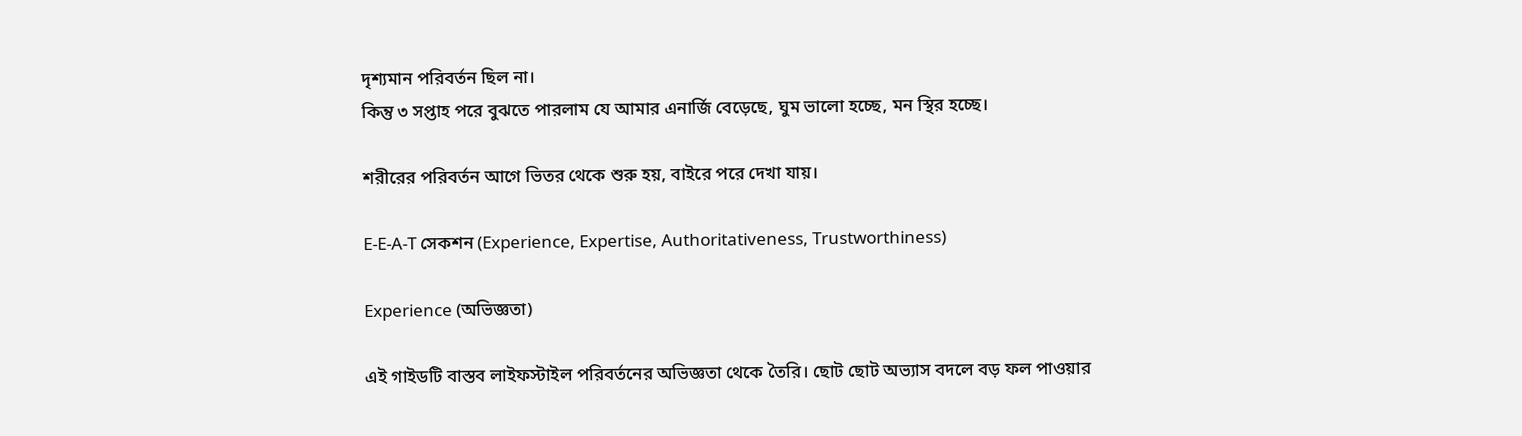দৃশ্যমান পরিবর্তন ছিল না।
কিন্তু ৩ সপ্তাহ পরে বুঝতে পারলাম যে আমার এনার্জি বেড়েছে, ঘুম ভালো হচ্ছে, মন স্থির হচ্ছে।

শরীরের পরিবর্তন আগে ভিতর থেকে শুরু হয়, বাইরে পরে দেখা যায়।

E-E-A-T সেকশন (Experience, Expertise, Authoritativeness, Trustworthiness)

Experience (অভিজ্ঞতা)

এই গাইডটি বাস্তব লাইফস্টাইল পরিবর্তনের অভিজ্ঞতা থেকে তৈরি। ছোট ছোট অভ্যাস বদলে বড় ফল পাওয়ার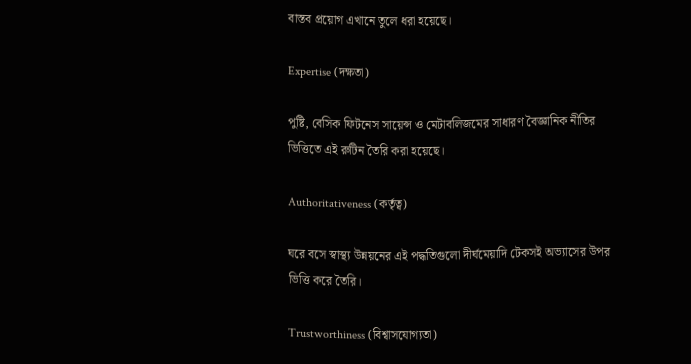বাস্তব প্রয়োগ এখানে তুলে ধরা হয়েছে।

Expertise (দক্ষতা)

পুষ্টি, বেসিক ফিটনেস সায়েন্স ও মেটাবলিজমের সাধারণ বৈজ্ঞানিক নীতির ভিত্তিতে এই রুটিন তৈরি করা হয়েছে।

Authoritativeness (কর্তৃত্ব)

ঘরে বসে স্বাস্থ্য উন্নয়নের এই পদ্ধতিগুলো দীর্ঘমেয়াদি টেকসই অভ্যাসের উপর ভিত্তি করে তৈরি।

Trustworthiness (বিশ্বাসযোগ্যতা)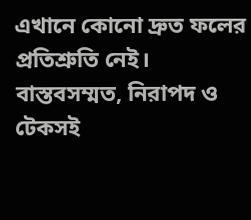এখানে কোনো দ্রুত ফলের প্রতিশ্রুতি নেই। বাস্তবসম্মত, নিরাপদ ও টেকসই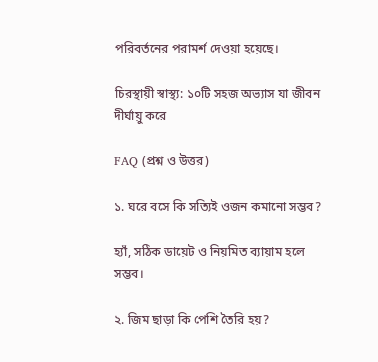পরিবর্তনের পরামর্শ দেওয়া হয়েছে।

চিরস্থায়ী স্বাস্থ্য: ১০টি সহজ অভ্যাস যা জীবন দীর্ঘায়ু করে

FAQ (প্রশ্ন ও উত্তর)

১. ঘরে বসে কি সত্যিই ওজন কমানো সম্ভব?

হ্যাঁ, সঠিক ডায়েট ও নিয়মিত ব্যায়াম হলে সম্ভব।

২. জিম ছাড়া কি পেশি তৈরি হয়?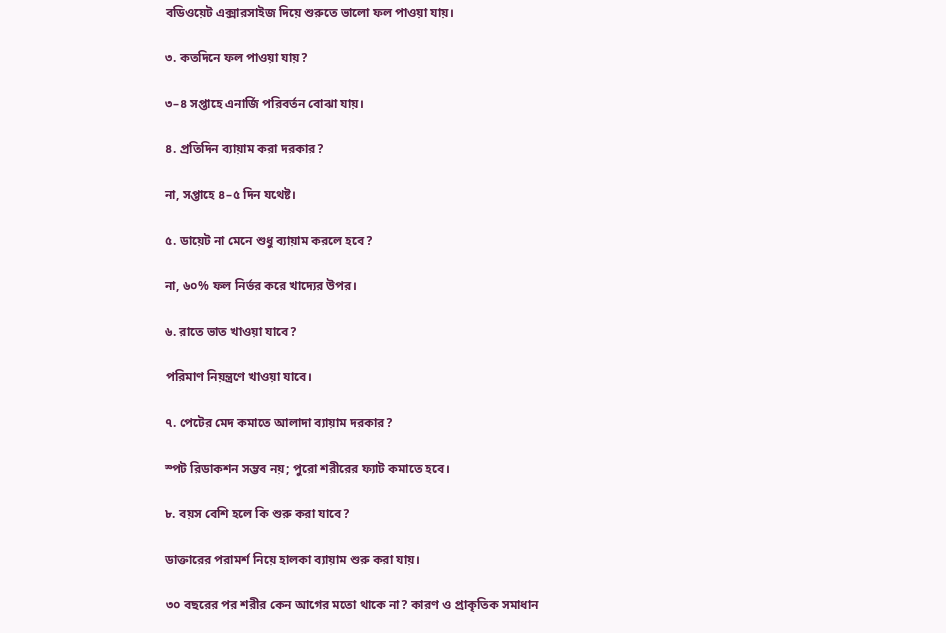বডিওয়েট এক্সারসাইজ দিয়ে শুরুতে ভালো ফল পাওয়া যায়।

৩. কতদিনে ফল পাওয়া যায়?

৩–৪ সপ্তাহে এনার্জি পরিবর্তন বোঝা যায়।

৪. প্রতিদিন ব্যায়াম করা দরকার?

না, সপ্তাহে ৪–৫ দিন যথেষ্ট।

৫. ডায়েট না মেনে শুধু ব্যায়াম করলে হবে?

না, ৬০% ফল নির্ভর করে খাদ্যের উপর।

৬. রাতে ভাত খাওয়া যাবে?

পরিমাণ নিয়ন্ত্রণে খাওয়া যাবে।

৭. পেটের মেদ কমাতে আলাদা ব্যায়াম দরকার?

স্পট রিডাকশন সম্ভব নয়; পুরো শরীরের ফ্যাট কমাতে হবে।

৮. বয়স বেশি হলে কি শুরু করা যাবে?

ডাক্তারের পরামর্শ নিয়ে হালকা ব্যায়াম শুরু করা যায়।

৩০ বছরের পর শরীর কেন আগের মতো থাকে না? কারণ ও প্রাকৃতিক সমাধান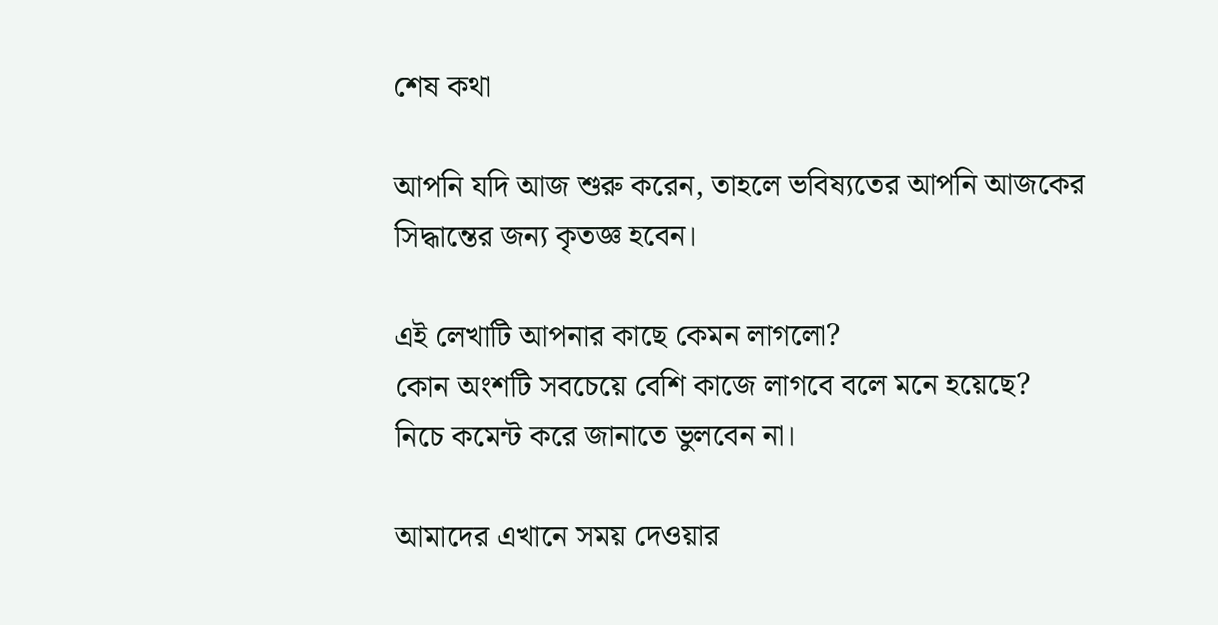শেষ কথা

আপনি যদি আজ শুরু করেন, তাহলে ভবিষ্যতের আপনি আজকের সিদ্ধান্তের জন্য কৃতজ্ঞ হবেন।

এই লেখাটি আপনার কাছে কেমন লাগলো?
কোন অংশটি সবচেয়ে বেশি কাজে লাগবে বলে মনে হয়েছে?
নিচে কমেন্ট করে জানাতে ভুলবেন না।

আমাদের এখানে সময় দেওয়ার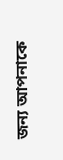জন্য আপনাকে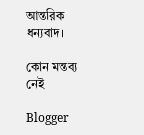আন্তরিক ধন্যবাদ।

কোন মন্তব্য নেই

Blogger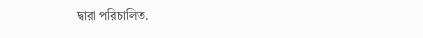দ্বারা পরিচালিত.